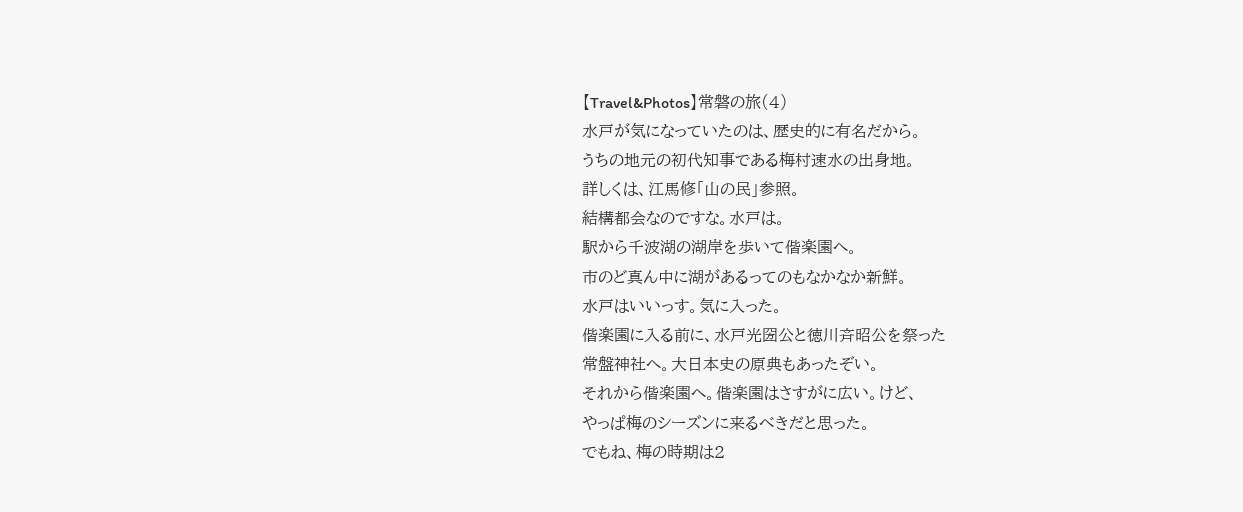【Travel&Photos】常磐の旅(4)
水戸が気になっていたのは、歴史的に有名だから。
うちの地元の初代知事である梅村速水の出身地。
詳しくは、江馬修「山の民」参照。
結構都会なのですな。水戸は。
駅から千波湖の湖岸を歩いて偕楽園へ。
市のど真ん中に湖があるってのもなかなか新鮮。
水戸はいいっす。気に入った。
偕楽園に入る前に、水戸光圀公と徳川斉昭公を祭った
常盤神社へ。大日本史の原典もあったぞい。
それから偕楽園へ。偕楽園はさすがに広い。けど、
やっぱ梅のシーズンに来るべきだと思った。
でもね、梅の時期は2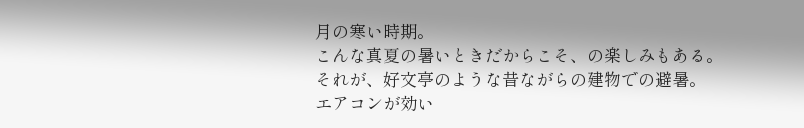月の寒い時期。
こんな真夏の暑いときだからこそ、の楽しみもある。
それが、好文亭のような昔ながらの建物での避暑。
エアコンが効い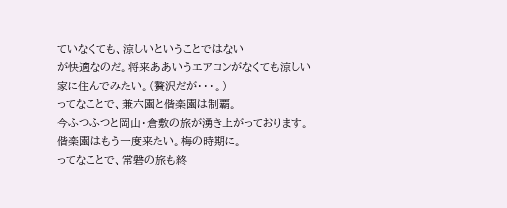ていなくても、涼しいということではない
が快適なのだ。将来ああいうエアコンがなくても涼しい
家に住んでみたい。(贅沢だが・・・。)
ってなことで、兼六園と偕楽園は制覇。
今ふつふつと岡山・倉敷の旅が湧き上がっております。
偕楽園はもう一度来たい。梅の時期に。
ってなことで、常磐の旅も終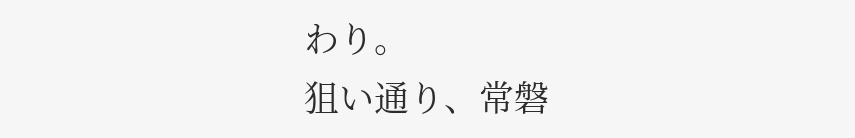わり。
狙い通り、常磐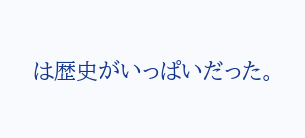は歴史がいっぱいだった。